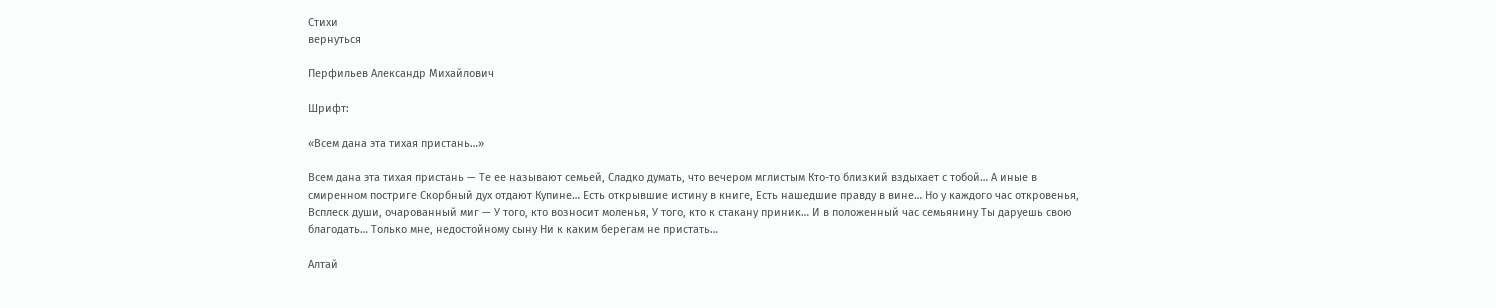Стихи
вернуться

Перфильев Александр Михайлович

Шрифт:

«Всем дана эта тихая пристань…»

Всем дана эта тихая пристань — Те ее называют семьей, Сладко думать, что вечером мглистым Кто-то близкий вздыхает с тобой… А иные в смиренном постриге Скорбный дух отдают Купине… Есть открывшие истину в книге, Есть нашедшие правду в вине… Но у каждого час откровенья, Всплеск души, очарованный миг — У того, кто возносит моленья, У того, кто к стакану приник… И в положенный час семьянину Ты даруешь свою благодать… Только мне, недостойному сыну Ни к каким берегам не пристать…

Алтай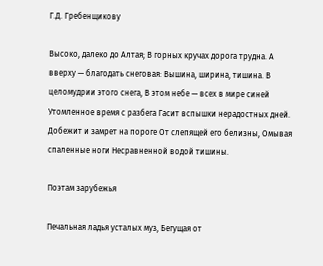Г.Д. Гребенщикову

Высоко, далеко до Алтая; В горных кручах дорога трудна. А вверху — благодать снеговая: Вышина, ширина, тишина. В целомудрии этого снега, В этом небе — всех в мире синей Утомленное время с разбега Гасит вспышки нерадостных дней. Добежит и замрет на пороге От слепящей его белизны, Омывая спаленные ноги Несравненной водой тишины.

Поэтам зарубежья

Печальная ладья усталых муз, Бегущая от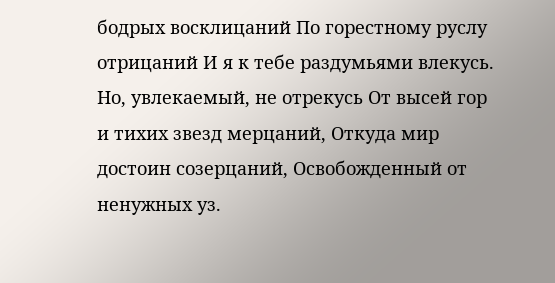бодрых восклицаний По горестному руслу отрицаний И я к тебе раздумьями влекусь. Но, увлекаемый, не отрекусь От высей гор и тихих звезд мерцаний, Откуда мир достоин созерцаний, Освобожденный от ненужных уз.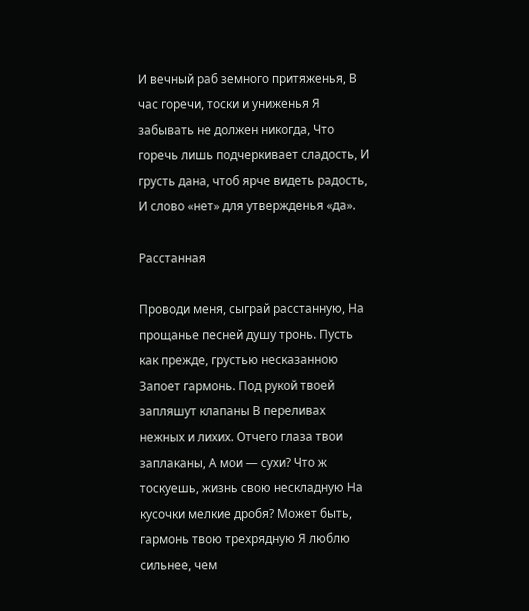И вечный раб земного притяженья, В час горечи, тоски и униженья Я забывать не должен никогда, Что горечь лишь подчеркивает сладость, И грусть дана, чтоб ярче видеть радость, И слово «нет» для утвержденья «да».

Расстанная

Проводи меня, сыграй расстанную, На прощанье песней душу тронь. Пусть как прежде, грустью несказанною Запоет гармонь. Под рукой твоей запляшут клапаны В переливах нежных и лихих. Отчего глаза твои заплаканы, А мои — сухи? Что ж тоскуешь, жизнь свою нескладную На кусочки мелкие дробя? Может быть, гармонь твою трехрядную Я люблю сильнее, чем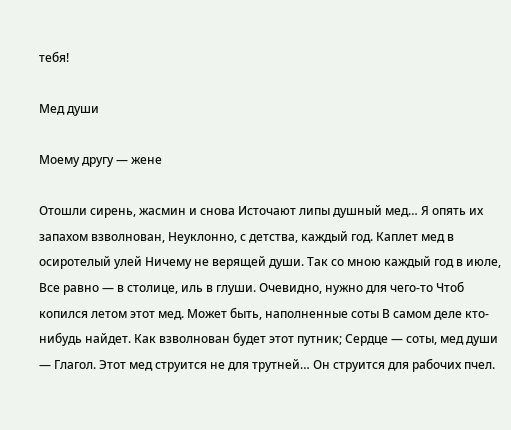тебя!

Мед души

Моему другу — жене

Отошли сирень, жасмин и снова Источают липы душный мед… Я опять их запахом взволнован, Неуклонно, с детства, каждый год. Каплет мед в осиротелый улей Ничему не верящей души. Так со мною каждый год в июле, Все равно — в столице, иль в глуши. Очевидно, нужно для чего-то Чтоб копился летом этот мед. Может быть, наполненные соты В самом деле кто-нибудь найдет. Как взволнован будет этот путник; Сердце — соты, мед души — Глагол. Этот мед струится не для трутней… Он струится для рабочих пчел.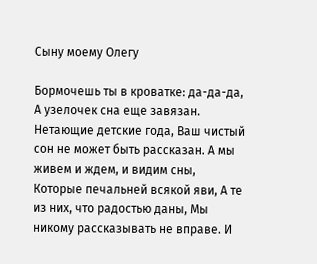Сыну моему Олегу

Бормочешь ты в кроватке: да-да-да, А узелочек сна еще завязан. Нетающие детские года, Ваш чистый сон не может быть рассказан. А мы живем и ждем, и видим сны, Которые печальней всякой яви, А те из них, что радостью даны, Мы никому рассказывать не вправе. И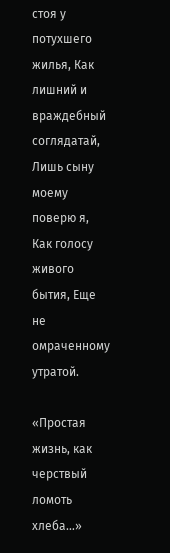стоя у потухшего жилья, Как лишний и враждебный соглядатай, Лишь сыну моему поверю я, Как голосу живого бытия, Еще не омраченному утратой.

«Простая жизнь, как черствый ломоть хлеба…»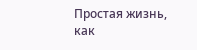Простая жизнь, как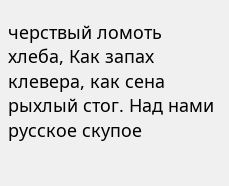черствый ломоть хлеба, Как запах клевера, как сена рыхлый стог. Над нами русское скупое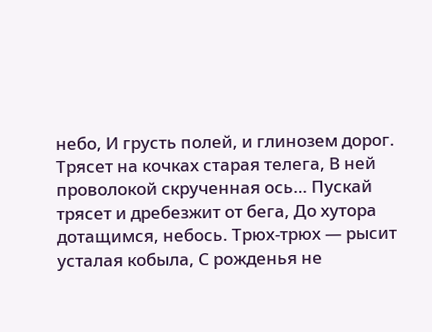небо, И грусть полей, и глинозем дорог. Трясет на кочках старая телега, В ней проволокой скрученная ось… Пускай трясет и дребезжит от бега, До хутора дотащимся, небось. Трюх-трюх — рысит усталая кобыла, С рожденья не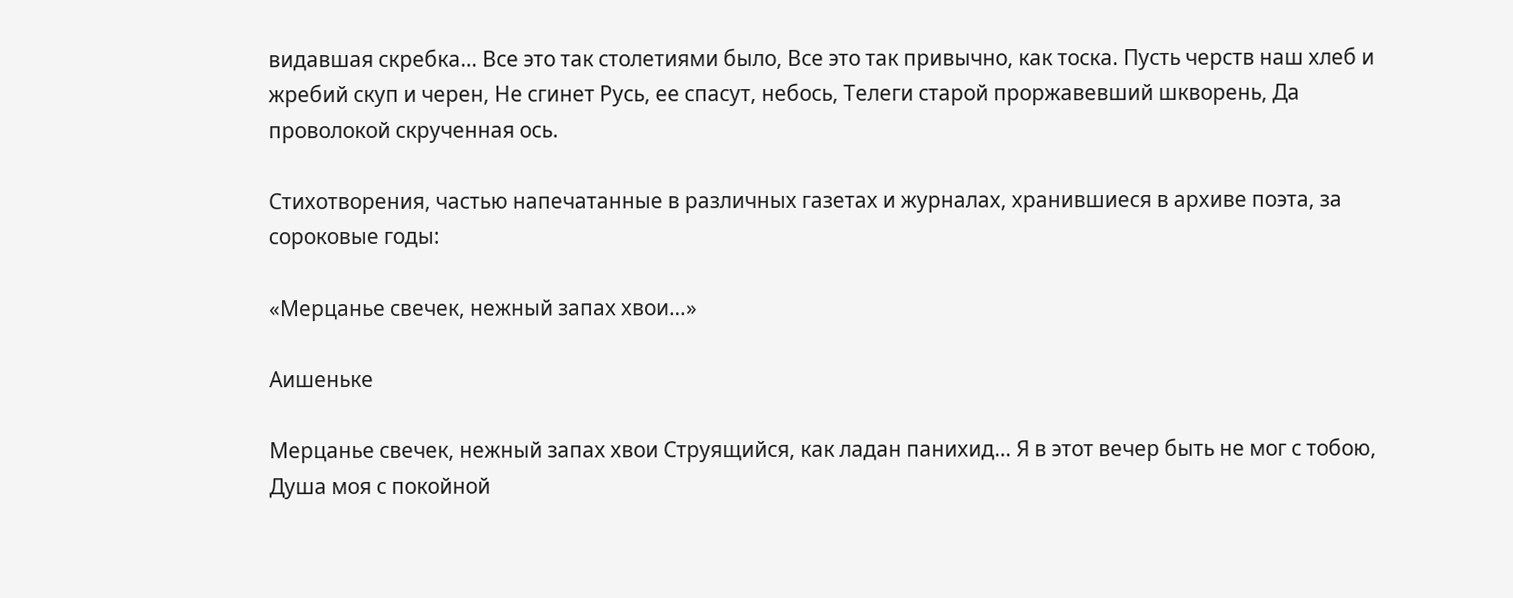видавшая скребка… Все это так столетиями было, Все это так привычно, как тоска. Пусть черств наш хлеб и жребий скуп и черен, Не сгинет Русь, ее спасут, небось, Телеги старой проржавевший шкворень, Да проволокой скрученная ось.

Стихотворения, частью напечатанные в различных газетах и журналах, хранившиеся в архиве поэта, за сороковые годы:

«Мерцанье свечек, нежный запах хвои…»

Аишеньке

Мерцанье свечек, нежный запах хвои Струящийся, как ладан панихид… Я в этот вечер быть не мог с тобою, Душа моя с покойной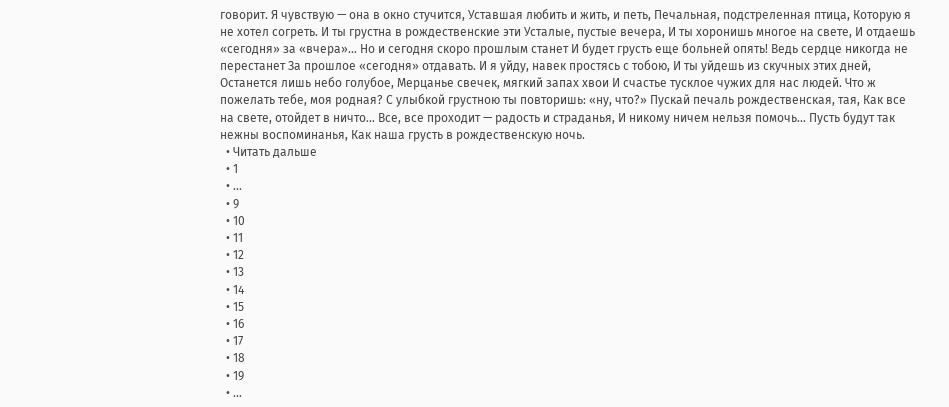говорит. Я чувствую — она в окно стучится, Уставшая любить и жить, и петь, Печальная, подстреленная птица, Которую я не хотел согреть. И ты грустна в рождественские эти Усталые, пустые вечера, И ты хоронишь многое на свете, И отдаешь «сегодня» за «вчера»… Но и сегодня скоро прошлым станет И будет грусть еще больней опять! Ведь сердце никогда не перестанет За прошлое «сегодня» отдавать. И я уйду, навек простясь с тобою, И ты уйдешь из скучных этих дней, Останется лишь небо голубое, Мерцанье свечек, мягкий запах хвои И счастье тусклое чужих для нас людей. Что ж пожелать тебе, моя родная? С улыбкой грустною ты повторишь: «ну, что?» Пускай печаль рождественская, тая, Как все на свете, отойдет в ничто… Все, все проходит — радость и страданья, И никому ничем нельзя помочь… Пусть будут так нежны воспоминанья, Как наша грусть в рождественскую ночь.
  • Читать дальше
  • 1
  • ...
  • 9
  • 10
  • 11
  • 12
  • 13
  • 14
  • 15
  • 16
  • 17
  • 18
  • 19
  • ...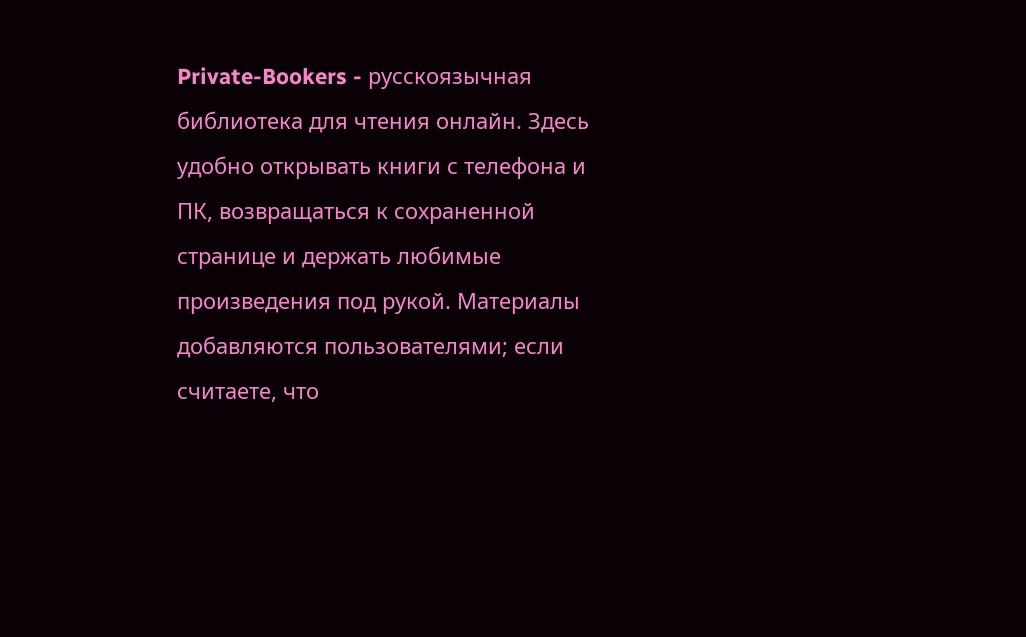Private-Bookers - русскоязычная библиотека для чтения онлайн. Здесь удобно открывать книги с телефона и ПК, возвращаться к сохраненной странице и держать любимые произведения под рукой. Материалы добавляются пользователями; если считаете, что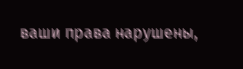ваши права нарушены,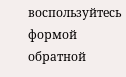воспользуйтесь формой обратной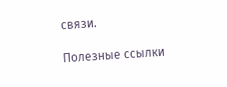связи.

Полезные ссылки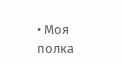• Моя полка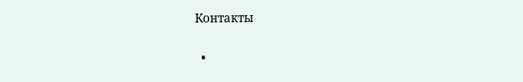Контакты

  •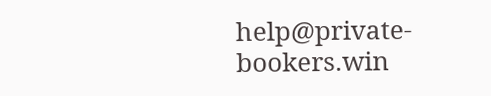help@private-bookers.win